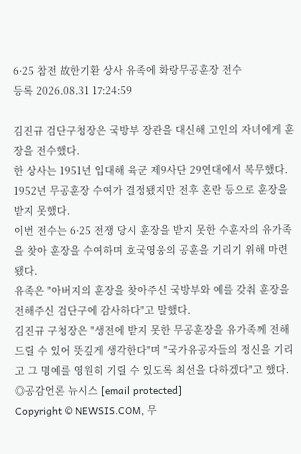6·25 참전 故한기환 상사 유족에 화랑무공훈장 전수
등록 2026.08.31 17:24:59

김진규 검단구청장은 국방부 장관을 대신해 고인의 자녀에게 훈장을 전수했다.
한 상사는 1951년 입대해 육군 제9사단 29연대에서 복무했다. 1952년 무공훈장 수여가 결정됐지만 전후 혼란 등으로 훈장을 받지 못했다.
이번 전수는 6·25 전쟁 당시 훈장을 받지 못한 수훈자의 유가족을 찾아 훈장을 수여하며 호국영웅의 공훈을 기리기 위해 마련됐다.
유족은 "아버지의 훈장을 찾아주신 국방부와 예를 갖춰 훈장을 전해주신 검단구에 감사하다"고 말했다.
김진규 구청장은 "생전에 받지 못한 무공훈장을 유가족께 전해드릴 수 있어 뜻깊게 생각한다"며 "국가유공자들의 정신을 기리고 그 명예를 영원히 기릴 수 있도록 최선을 다하겠다"고 했다.
◎공감언론 뉴시스 [email protected]
Copyright © NEWSIS.COM, 무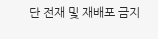단 전재 및 재배포 금지